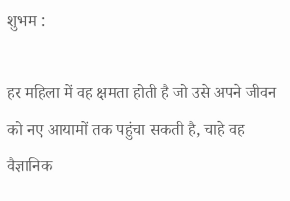शुभम :

हर महिला में वह क्षमता होती है जो उसे अपने जीवन को नए आयामों तक पहुंचा सकती है, चाहे वह वैज्ञानिक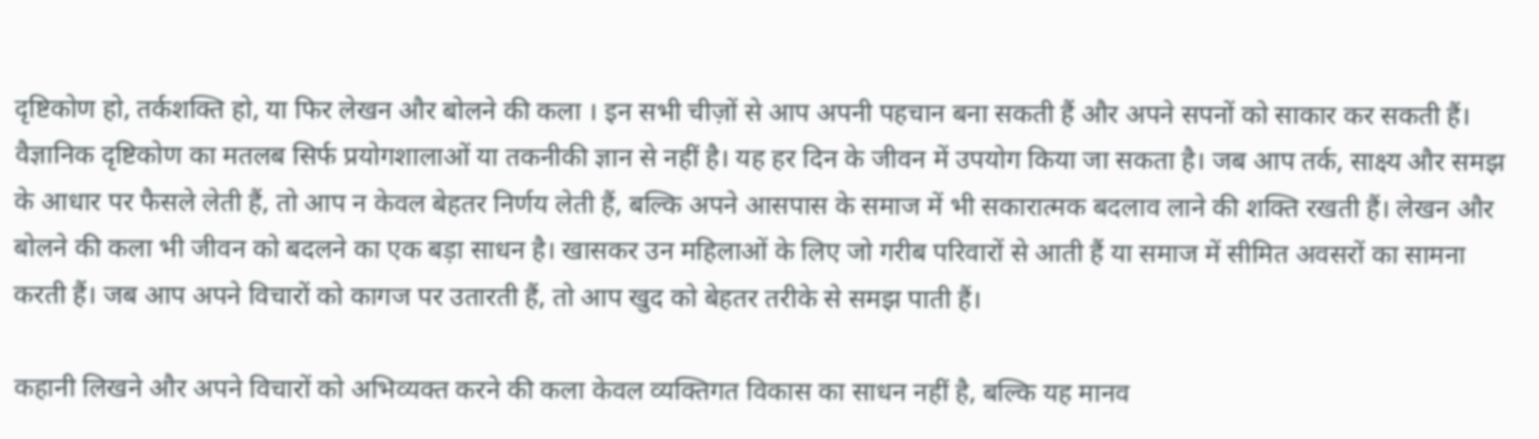दृष्टिकोण हो, तर्कशक्ति हो, या फिर लेखन और बोलने की कला । इन सभी चीज़ों से आप अपनी पहचान बना सकती हैं और अपने सपनों को साकार कर सकती हैं। वैज्ञानिक दृष्टिकोण का मतलब सिर्फ प्रयोगशालाओं या तकनीकी ज्ञान से नहीं है। यह हर दिन के जीवन में उपयोग किया जा सकता है। जब आप तर्क, साक्ष्य और समझ के आधार पर फैसले लेती हैं, तो आप न केवल बेहतर निर्णय लेती हैं, बल्कि अपने आसपास के समाज में भी सकारात्मक बदलाव लाने की शक्ति रखती हैं। लेखन और बोलने की कला भी जीवन को बदलने का एक बड़ा साधन है। खासकर उन महिलाओं के लिए जो गरीब परिवारों से आती हैं या समाज में सीमित अवसरों का सामना करती हैं। जब आप अपने विचारों को कागज पर उतारती हैं, तो आप खुद को बेहतर तरीके से समझ पाती हैं।

कहानी लिखने और अपने विचारों को अभिव्यक्त करने की कला केवल व्यक्तिगत विकास का साधन नहीं है, बल्कि यह मानव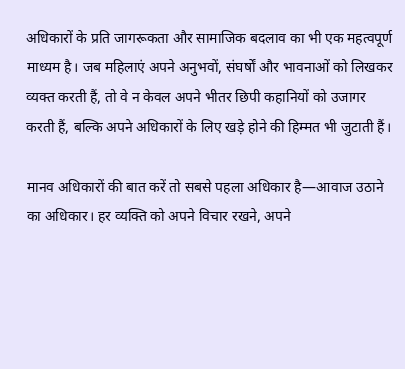अधिकारों के प्रति जागरूकता और सामाजिक बदलाव का भी एक महत्वपूर्ण माध्यम है। जब महिलाएं अपने अनुभवों, संघर्षों और भावनाओं को लिखकर व्यक्त करती हैं, तो वे न केवल अपने भीतर छिपी कहानियों को उजागर करती हैं, बल्कि अपने अधिकारों के लिए खड़े होने की हिम्मत भी जुटाती हैं।

मानव अधिकारों की बात करें तो सबसे पहला अधिकार है—आवाज उठाने का अधिकार। हर व्यक्ति को अपने विचार रखने, अपने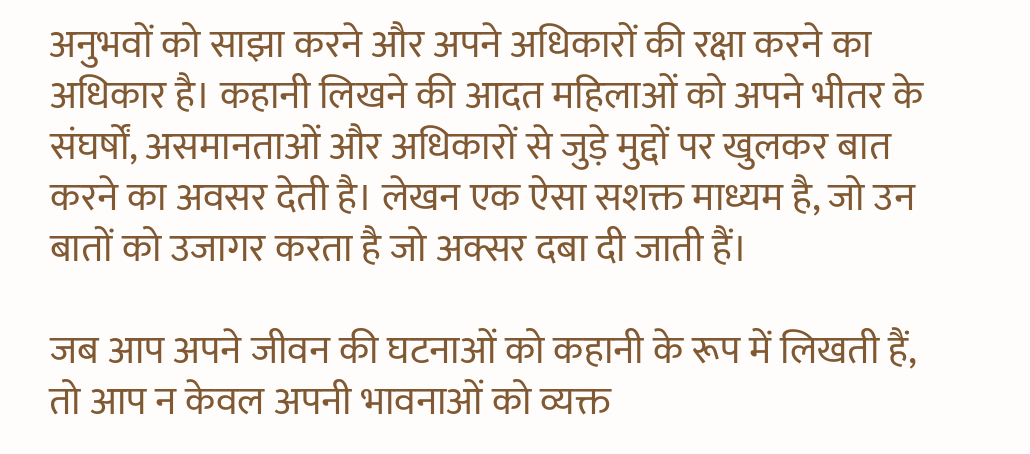अनुभवों को साझा करने और अपने अधिकारों की रक्षा करने का अधिकार है। कहानी लिखने की आदत महिलाओं को अपने भीतर के संघर्षों, असमानताओं और अधिकारों से जुड़े मुद्दों पर खुलकर बात करने का अवसर देती है। लेखन एक ऐसा सशक्त माध्यम है, जो उन बातों को उजागर करता है जो अक्सर दबा दी जाती हैं।

जब आप अपने जीवन की घटनाओं को कहानी के रूप में लिखती हैं, तो आप न केवल अपनी भावनाओं को व्यक्त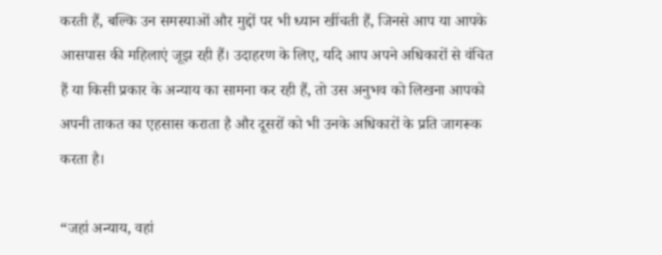करती हैं, बल्कि उन समस्याओं और मुद्दों पर भी ध्यान खींचती हैं, जिनसे आप या आपके आसपास की महिलाएं जूझ रही हैं। उदाहरण के लिए, यदि आप अपने अधिकारों से वंचित हैं या किसी प्रकार के अन्याय का सामना कर रही हैं, तो उस अनुभव को लिखना आपको अपनी ताकत का एहसास कराता है और दूसरों को भी उनके अधिकारों के प्रति जागरूक करता है।

“जहां अन्याय, वहां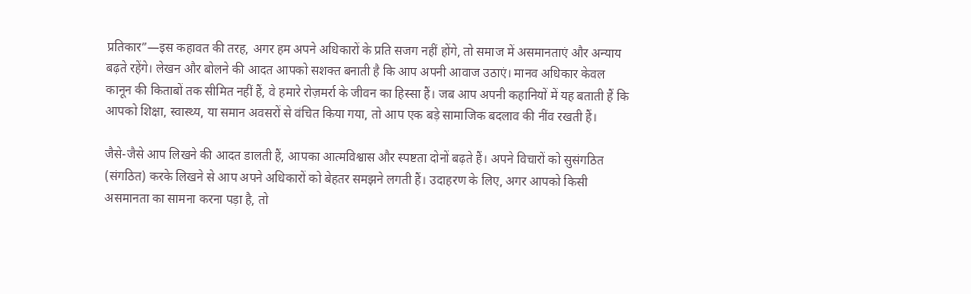प्रतिकार”—इस कहावत की तरह, अगर हम अपने अधिकारों के प्रति सजग नहीं होंगे, तो समाज में असमानताएं और अन्याय बढ़ते रहेंगे। लेखन और बोलने की आदत आपको सशक्त बनाती है कि आप अपनी आवाज उठाएं। मानव अधिकार केवल कानून की किताबों तक सीमित नहीं हैं, वे हमारे रोज़मर्रा के जीवन का हिस्सा हैं। जब आप अपनी कहानियों में यह बताती हैं कि आपको शिक्षा, स्वास्थ्य, या समान अवसरों से वंचित किया गया, तो आप एक बड़े सामाजिक बदलाव की नींव रखती हैं।

जैसे-जैसे आप लिखने की आदत डालती हैं, आपका आत्मविश्वास और स्पष्टता दोनों बढ़ते हैं। अपने विचारों को सुसंगठित (संगठित) करके लिखने से आप अपने अधिकारों को बेहतर समझने लगती हैं। उदाहरण के लिए, अगर आपको किसी असमानता का सामना करना पड़ा है, तो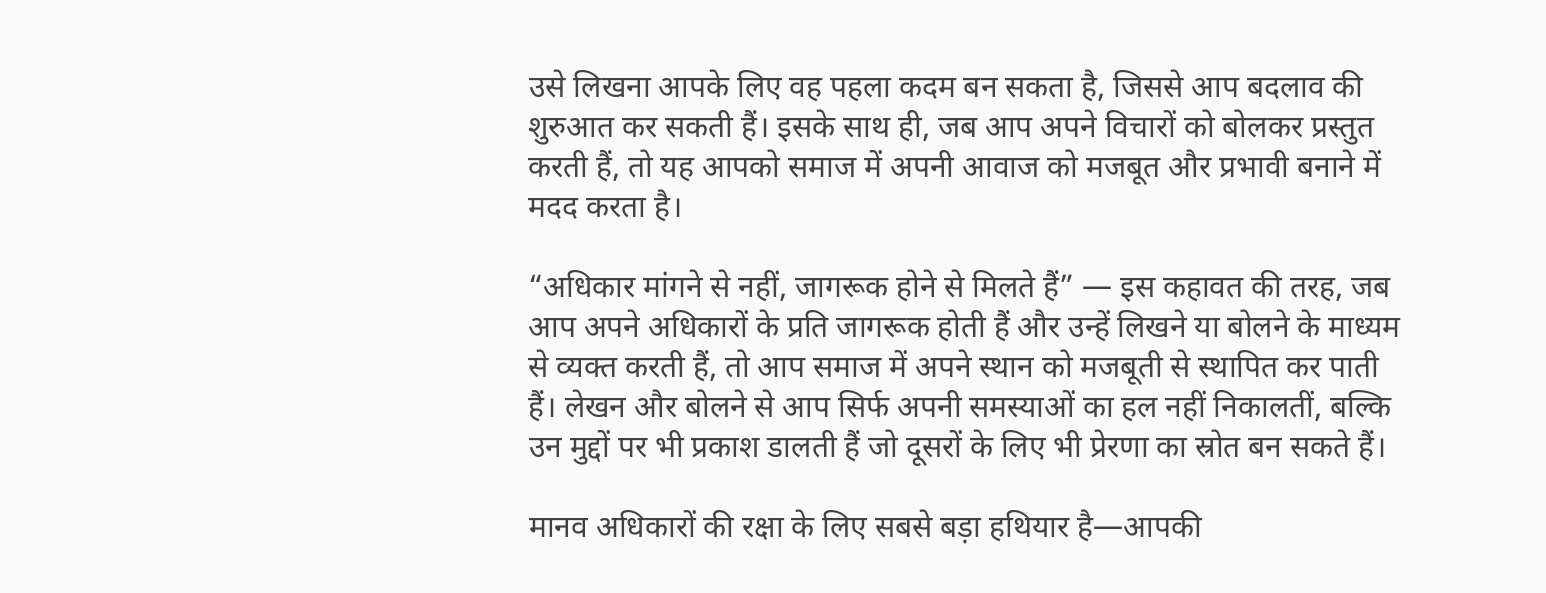उसे लिखना आपके लिए वह पहला कदम बन सकता है, जिससे आप बदलाव की शुरुआत कर सकती हैं। इसके साथ ही, जब आप अपने विचारों को बोलकर प्रस्तुत करती हैं, तो यह आपको समाज में अपनी आवाज को मजबूत और प्रभावी बनाने में मदद करता है।

“अधिकार मांगने से नहीं, जागरूक होने से मिलते हैं” — इस कहावत की तरह, जब आप अपने अधिकारों के प्रति जागरूक होती हैं और उन्हें लिखने या बोलने के माध्यम से व्यक्त करती हैं, तो आप समाज में अपने स्थान को मजबूती से स्थापित कर पाती हैं। लेखन और बोलने से आप सिर्फ अपनी समस्याओं का हल नहीं निकालतीं, बल्कि उन मुद्दों पर भी प्रकाश डालती हैं जो दूसरों के लिए भी प्रेरणा का स्रोत बन सकते हैं।

मानव अधिकारों की रक्षा के लिए सबसे बड़ा हथियार है—आपकी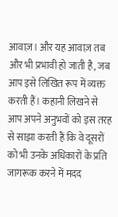आवाज़। और यह आवाज़ तब और भी प्रभावी हो जाती है, जब आप इसे लिखित रूप में व्यक्त करती हैं। कहानी लिखने से आप अपने अनुभवों को इस तरह से साझा करती हैं कि वे दूसरों को भी उनके अधिकारों के प्रति जागरूक करने में मदद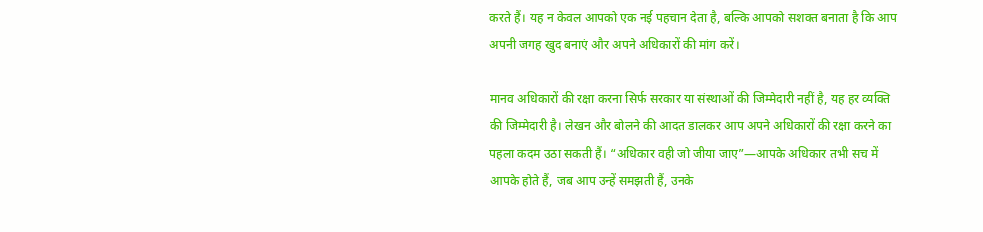करते हैं। यह न केवल आपको एक नई पहचान देता है, बल्कि आपको सशक्त बनाता है कि आप अपनी जगह खुद बनाएं और अपने अधिकारों की मांग करें।

मानव अधिकारों की रक्षा करना सिर्फ सरकार या संस्थाओं की जिम्मेदारी नहीं है, यह हर व्यक्ति की जिम्मेदारी है। लेखन और बोलने की आदत डालकर आप अपने अधिकारों की रक्षा करने का पहला कदम उठा सकती हैं। “अधिकार वही जो जीया जाए”—आपके अधिकार तभी सच में आपके होते हैं, जब आप उन्हें समझती हैं, उनके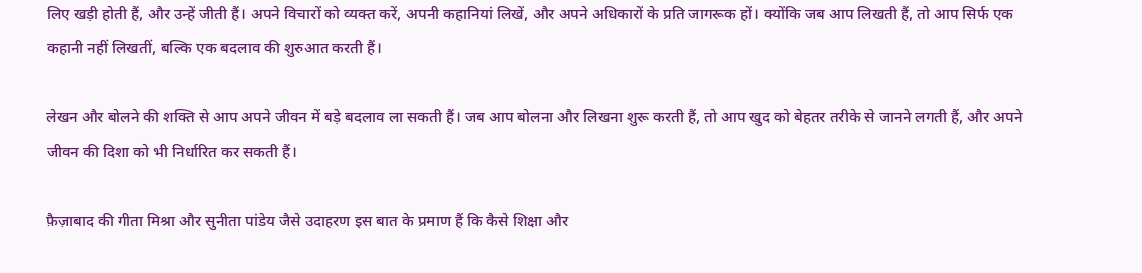लिए खड़ी होती हैं, और उन्हें जीती हैं। अपने विचारों को व्यक्त करें, अपनी कहानियां लिखें, और अपने अधिकारों के प्रति जागरूक हों। क्योंकि जब आप लिखती हैं, तो आप सिर्फ एक कहानी नहीं लिखतीं, बल्कि एक बदलाव की शुरुआत करती हैं।

लेखन और बोलने की शक्ति से आप अपने जीवन में बड़े बदलाव ला सकती हैं। जब आप बोलना और लिखना शुरू करती हैं, तो आप खुद को बेहतर तरीके से जानने लगती हैं, और अपने जीवन की दिशा को भी निर्धारित कर सकती हैं।

फ़ैज़ाबाद की गीता मिश्रा और सुनीता पांडेय जैसे उदाहरण इस बात के प्रमाण हैं कि कैसे शिक्षा और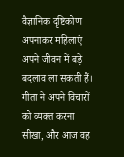वैज्ञानिक दृष्टिकोण अपनाकर महिलाएं अपने जीवन में बड़े बदलाव ला सकती हैं। गीता ने अपने विचारों को व्यक्त करना सीखा, और आज वह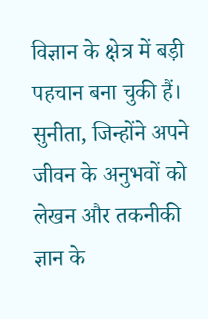विज्ञान के क्षेत्र में बड़ी पहचान बना चुकी हैं। सुनीता, जिन्होंने अपने जीवन के अनुभवों को लेखन और तकनीकी ज्ञान के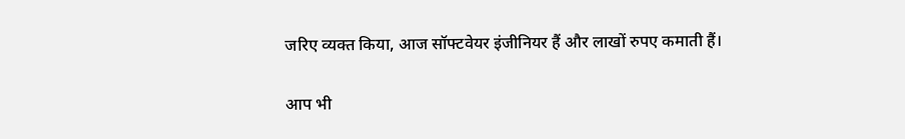जरिए व्यक्त किया, आज सॉफ्टवेयर इंजीनियर हैं और लाखों रुपए कमाती हैं।

आप भी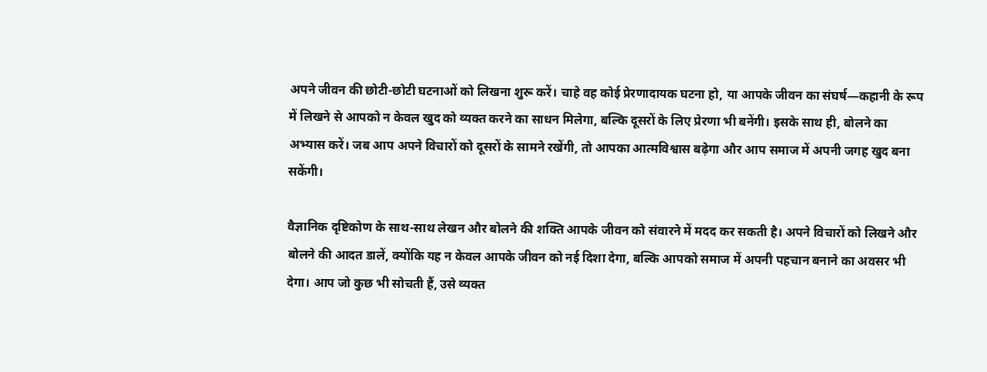अपने जीवन की छोटी-छोटी घटनाओं को लिखना शुरू करें। चाहे वह कोई प्रेरणादायक घटना हो, या आपके जीवन का संघर्ष—कहानी के रूप में लिखने से आपको न केवल खुद को व्यक्त करने का साधन मिलेगा, बल्कि दूसरों के लिए प्रेरणा भी बनेंगी। इसके साथ ही, बोलने का अभ्यास करें। जब आप अपने विचारों को दूसरों के सामने रखेंगी, तो आपका आत्मविश्वास बढ़ेगा और आप समाज में अपनी जगह खुद बना सकेंगी।

वैज्ञानिक दृष्टिकोण के साथ-साथ लेखन और बोलने की शक्ति आपके जीवन को संवारने में मदद कर सकती है। अपने विचारों को लिखने और बोलने की आदत डालें, क्योंकि यह न केवल आपके जीवन को नई दिशा देगा, बल्कि आपको समाज में अपनी पहचान बनाने का अवसर भी देगा। आप जो कुछ भी सोचती हैं, उसे व्यक्त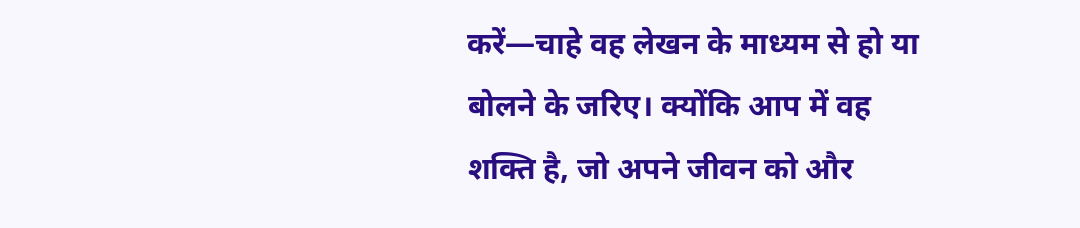करें—चाहे वह लेखन के माध्यम से हो या बोलने के जरिए। क्योंकि आप में वह शक्ति है, जो अपने जीवन को और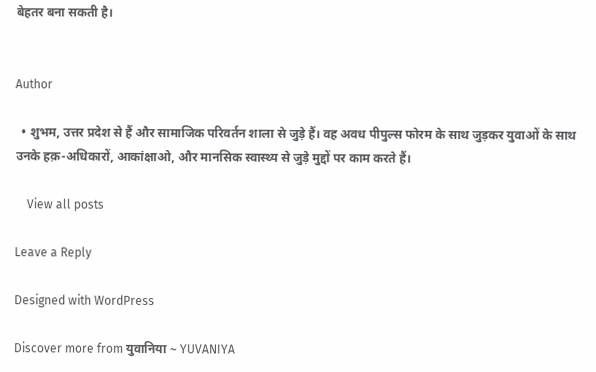बेहतर बना सकती है।


Author

  • शुभम, उत्तर प्रदेश से हैं और सामाजिक परिवर्तन शाला से जुड़े हैं। वह अवध पीपुल्स फोरम के साथ जुड़कर युवाओं के साथ उनके हक़-अधिकारों, आकांक्षाओ, और मानसिक स्वास्थ्य से जुड़े मुद्दों पर काम करते हैं।

    View all posts

Leave a Reply

Designed with WordPress

Discover more from युवानिया ~ YUVANIYA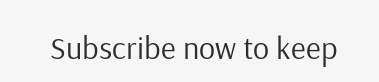Subscribe now to keep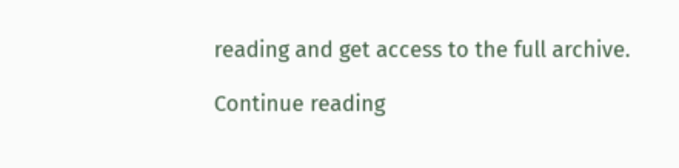reading and get access to the full archive.

Continue reading